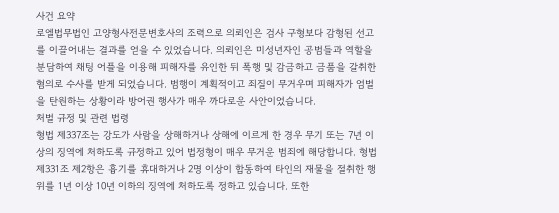사건 요약
로엘법무법인 고양형사전문변호사의 조력으로 의뢰인은 검사 구형보다 감형된 선고를 이끌어내는 결과를 얻을 수 있었습니다. 의뢰인은 미성년자인 공범들과 역할을 분담하여 채팅 어플을 이용해 피해자를 유인한 뒤 폭행 및 감금하고 금품을 갈취한 혐의로 수사를 받게 되었습니다. 범행이 계획적이고 죄질이 무거우며 피해자가 엄벌을 탄원하는 상황이라 방어권 행사가 매우 까다로운 사안이었습니다.
처벌 규정 및 관련 법령
형법 제337조는 강도가 사람을 상해하거나 상해에 이르게 한 경우 무기 또는 7년 이상의 징역에 처하도록 규정하고 있어 법정형이 매우 무거운 범죄에 해당합니다. 형법 제331조 제2항은 흉기를 휴대하거나 2명 이상이 합동하여 타인의 재물을 절취한 행위를 1년 이상 10년 이하의 징역에 처하도록 정하고 있습니다. 또한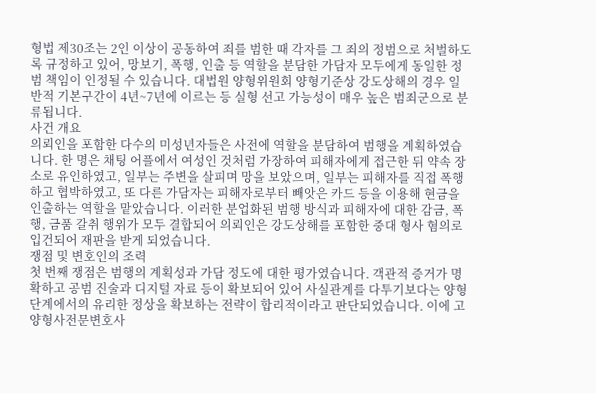형법 제30조는 2인 이상이 공동하여 죄를 범한 때 각자를 그 죄의 정범으로 처벌하도록 규정하고 있어, 망보기, 폭행, 인출 등 역할을 분담한 가담자 모두에게 동일한 정범 책임이 인정될 수 있습니다. 대법원 양형위원회 양형기준상 강도상해의 경우 일반적 기본구간이 4년~7년에 이르는 등 실형 선고 가능성이 매우 높은 범죄군으로 분류됩니다.
사건 개요
의뢰인을 포함한 다수의 미성년자들은 사전에 역할을 분담하여 범행을 계획하였습니다. 한 명은 채팅 어플에서 여성인 것처럼 가장하여 피해자에게 접근한 뒤 약속 장소로 유인하였고, 일부는 주변을 살피며 망을 보았으며, 일부는 피해자를 직접 폭행하고 협박하였고, 또 다른 가담자는 피해자로부터 빼앗은 카드 등을 이용해 현금을 인출하는 역할을 맡았습니다. 이러한 분업화된 범행 방식과 피해자에 대한 감금, 폭행, 금품 갈취 행위가 모두 결합되어 의뢰인은 강도상해를 포함한 중대 형사 혐의로 입건되어 재판을 받게 되었습니다.
쟁점 및 변호인의 조력
첫 번째 쟁점은 범행의 계획성과 가담 정도에 대한 평가였습니다. 객관적 증거가 명확하고 공범 진술과 디지털 자료 등이 확보되어 있어 사실관계를 다투기보다는 양형 단계에서의 유리한 정상을 확보하는 전략이 합리적이라고 판단되었습니다. 이에 고양형사전문변호사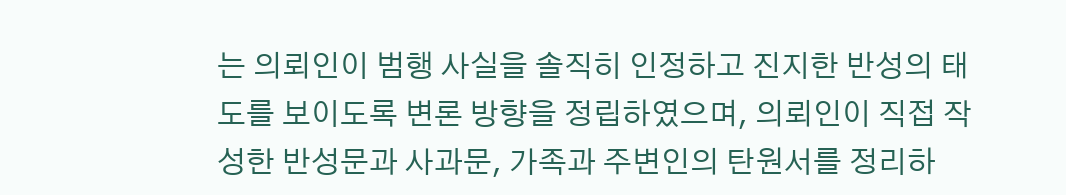는 의뢰인이 범행 사실을 솔직히 인정하고 진지한 반성의 태도를 보이도록 변론 방향을 정립하였으며, 의뢰인이 직접 작성한 반성문과 사과문, 가족과 주변인의 탄원서를 정리하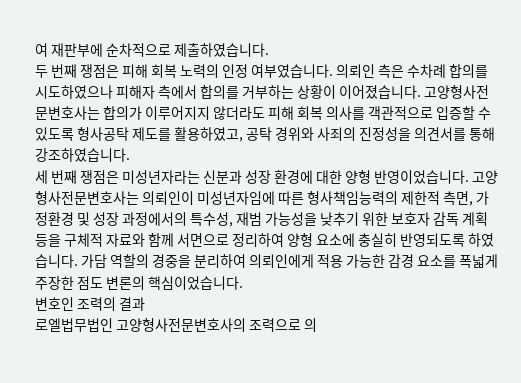여 재판부에 순차적으로 제출하였습니다.
두 번째 쟁점은 피해 회복 노력의 인정 여부였습니다. 의뢰인 측은 수차례 합의를 시도하였으나 피해자 측에서 합의를 거부하는 상황이 이어졌습니다. 고양형사전문변호사는 합의가 이루어지지 않더라도 피해 회복 의사를 객관적으로 입증할 수 있도록 형사공탁 제도를 활용하였고, 공탁 경위와 사죄의 진정성을 의견서를 통해 강조하였습니다.
세 번째 쟁점은 미성년자라는 신분과 성장 환경에 대한 양형 반영이었습니다. 고양형사전문변호사는 의뢰인이 미성년자임에 따른 형사책임능력의 제한적 측면, 가정환경 및 성장 과정에서의 특수성, 재범 가능성을 낮추기 위한 보호자 감독 계획 등을 구체적 자료와 함께 서면으로 정리하여 양형 요소에 충실히 반영되도록 하였습니다. 가담 역할의 경중을 분리하여 의뢰인에게 적용 가능한 감경 요소를 폭넓게 주장한 점도 변론의 핵심이었습니다.
변호인 조력의 결과
로엘법무법인 고양형사전문변호사의 조력으로 의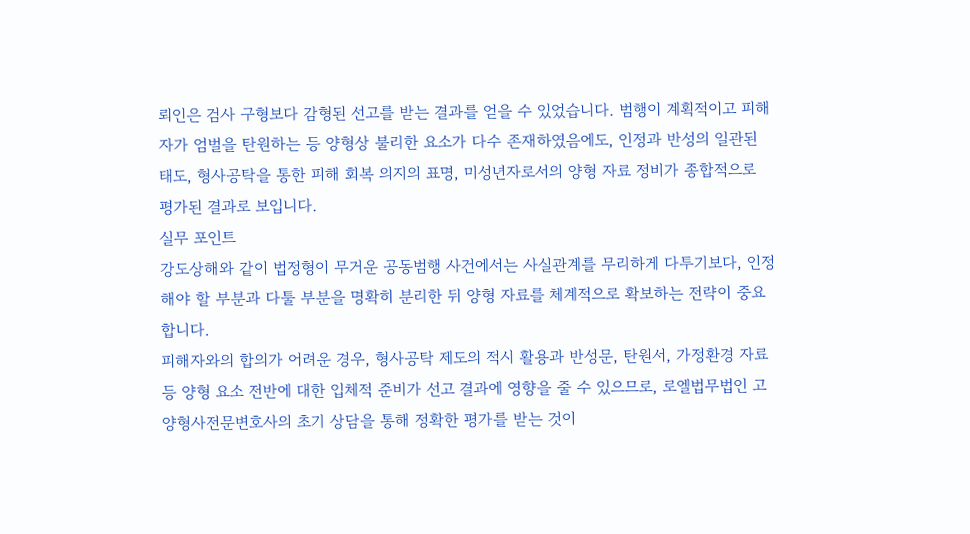뢰인은 검사 구형보다 감형된 선고를 받는 결과를 얻을 수 있었습니다. 범행이 계획적이고 피해자가 엄벌을 탄원하는 등 양형상 불리한 요소가 다수 존재하였음에도, 인정과 반성의 일관된 태도, 형사공탁을 통한 피해 회복 의지의 표명, 미성년자로서의 양형 자료 정비가 종합적으로 평가된 결과로 보입니다.
실무 포인트
강도상해와 같이 법정형이 무거운 공동범행 사건에서는 사실관계를 무리하게 다투기보다, 인정해야 할 부분과 다툴 부분을 명확히 분리한 뒤 양형 자료를 체계적으로 확보하는 전략이 중요합니다.
피해자와의 합의가 어려운 경우, 형사공탁 제도의 적시 활용과 반성문, 탄원서, 가정환경 자료 등 양형 요소 전반에 대한 입체적 준비가 선고 결과에 영향을 줄 수 있으므로, 로엘법무법인 고양형사전문변호사의 초기 상담을 통해 정확한 평가를 받는 것이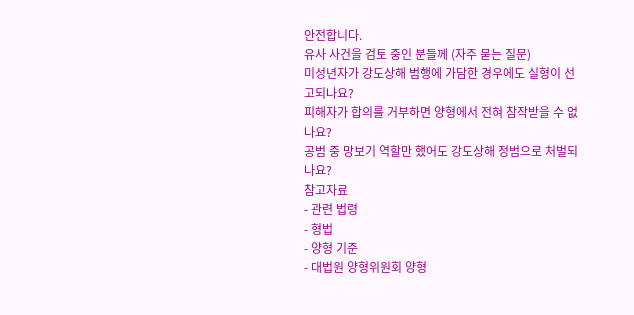안전합니다.
유사 사건을 검토 중인 분들께 (자주 묻는 질문)
미성년자가 강도상해 범행에 가담한 경우에도 실형이 선고되나요?
피해자가 합의를 거부하면 양형에서 전혀 참작받을 수 없나요?
공범 중 망보기 역할만 했어도 강도상해 정범으로 처벌되나요?
참고자료
- 관련 법령
- 형법
- 양형 기준
- 대법원 양형위원회 양형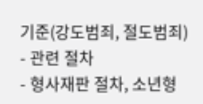기준(강도범죄, 절도범죄)
- 관련 절차
- 형사재판 절차, 소년형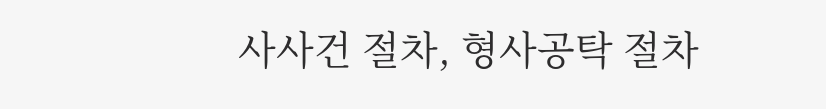사사건 절차, 형사공탁 절차